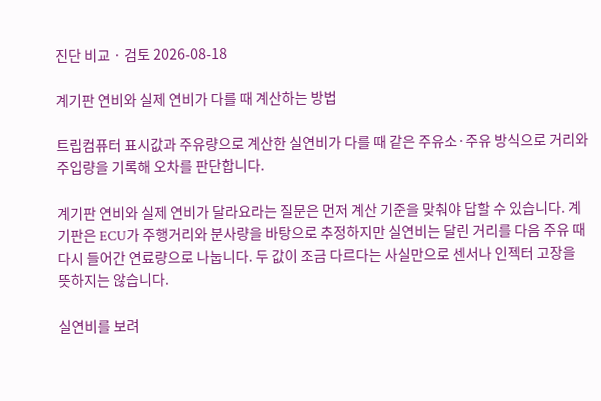진단 비교 · 검토 2026-08-18

계기판 연비와 실제 연비가 다를 때 계산하는 방법

트립컴퓨터 표시값과 주유량으로 계산한 실연비가 다를 때 같은 주유소·주유 방식으로 거리와 주입량을 기록해 오차를 판단합니다.

계기판 연비와 실제 연비가 달라요라는 질문은 먼저 계산 기준을 맞춰야 답할 수 있습니다. 계기판은 ECU가 주행거리와 분사량을 바탕으로 추정하지만 실연비는 달린 거리를 다음 주유 때 다시 들어간 연료량으로 나눕니다. 두 값이 조금 다르다는 사실만으로 센서나 인젝터 고장을 뜻하지는 않습니다.

실연비를 보려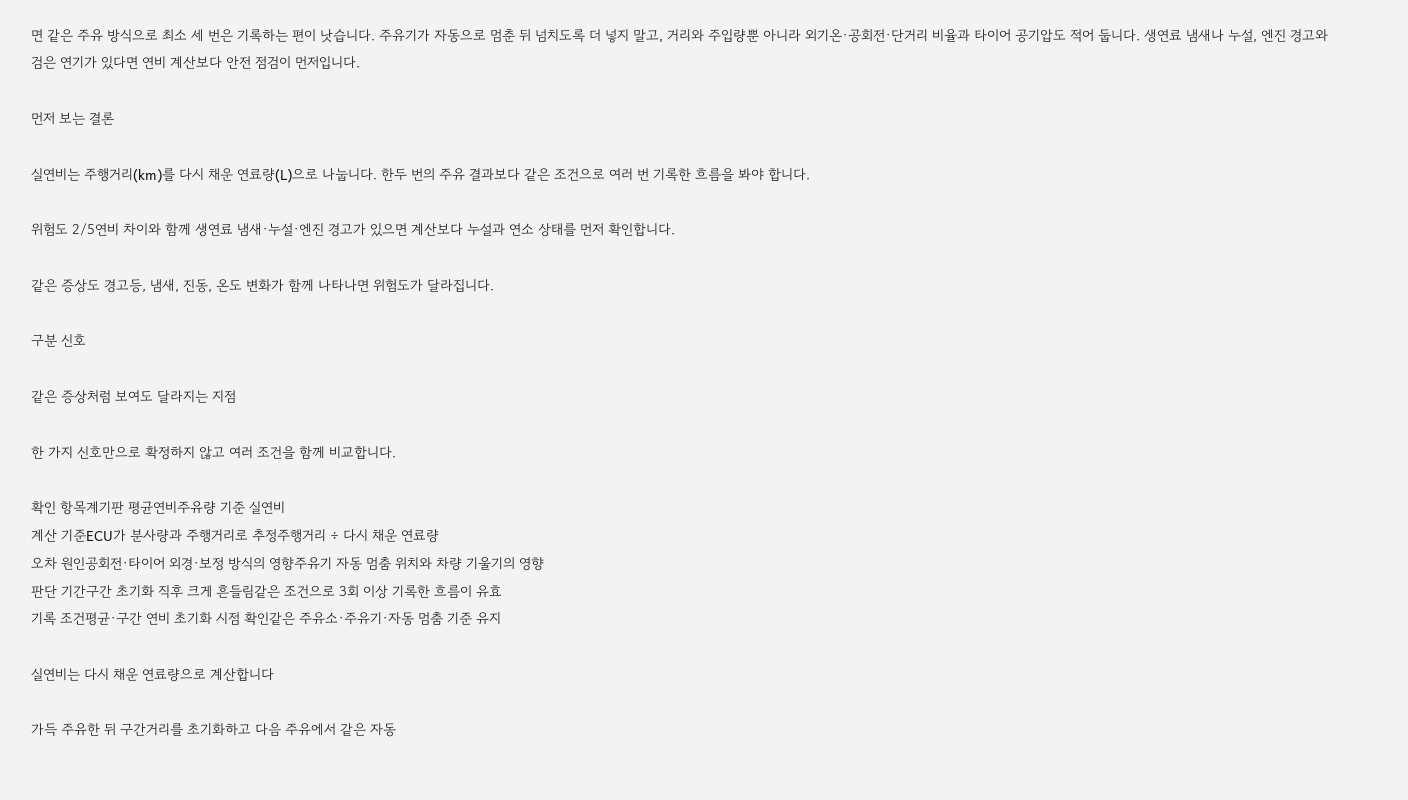면 같은 주유 방식으로 최소 세 번은 기록하는 편이 낫습니다. 주유기가 자동으로 멈춘 뒤 넘치도록 더 넣지 말고, 거리와 주입량뿐 아니라 외기온·공회전·단거리 비율과 타이어 공기압도 적어 둡니다. 생연료 냄새나 누설, 엔진 경고와 검은 연기가 있다면 연비 계산보다 안전 점검이 먼저입니다.

먼저 보는 결론

실연비는 주행거리(km)를 다시 채운 연료량(L)으로 나눕니다. 한두 번의 주유 결과보다 같은 조건으로 여러 번 기록한 흐름을 봐야 합니다.

위험도 2/5연비 차이와 함께 생연료 냄새·누설·엔진 경고가 있으면 계산보다 누설과 연소 상태를 먼저 확인합니다.

같은 증상도 경고등, 냄새, 진동, 온도 변화가 함께 나타나면 위험도가 달라집니다.

구분 신호

같은 증상처럼 보여도 달라지는 지점

한 가지 신호만으로 확정하지 않고 여러 조건을 함께 비교합니다.

확인 항목계기판 평균연비주유량 기준 실연비
계산 기준ECU가 분사량과 주행거리로 추정주행거리 ÷ 다시 채운 연료량
오차 원인공회전·타이어 외경·보정 방식의 영향주유기 자동 멈춤 위치와 차량 기울기의 영향
판단 기간구간 초기화 직후 크게 흔들림같은 조건으로 3회 이상 기록한 흐름이 유효
기록 조건평균·구간 연비 초기화 시점 확인같은 주유소·주유기·자동 멈춤 기준 유지

실연비는 다시 채운 연료량으로 계산합니다

가득 주유한 뒤 구간거리를 초기화하고 다음 주유에서 같은 자동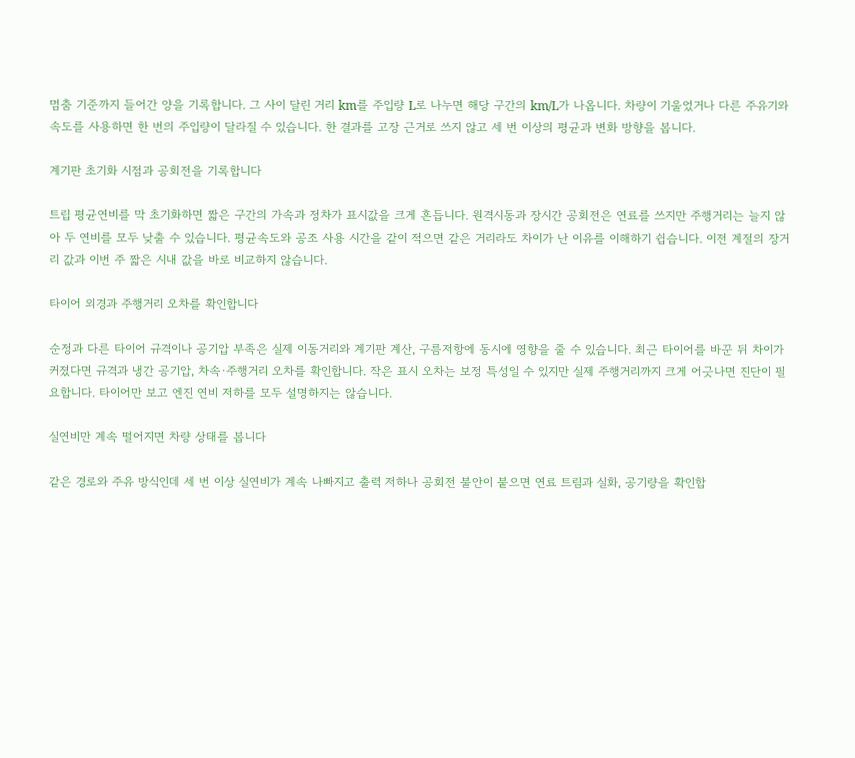멈춤 기준까지 들어간 양을 기록합니다. 그 사이 달린 거리 km를 주입량 L로 나누면 해당 구간의 km/L가 나옵니다. 차량이 기울었거나 다른 주유기와 속도를 사용하면 한 번의 주입량이 달라질 수 있습니다. 한 결과를 고장 근거로 쓰지 않고 세 번 이상의 평균과 변화 방향을 봅니다.

계기판 초기화 시점과 공회전을 기록합니다

트립 평균연비를 막 초기화하면 짧은 구간의 가속과 정차가 표시값을 크게 흔듭니다. 원격시동과 장시간 공회전은 연료를 쓰지만 주행거리는 늘지 않아 두 연비를 모두 낮출 수 있습니다. 평균속도와 공조 사용 시간을 같이 적으면 같은 거리라도 차이가 난 이유를 이해하기 쉽습니다. 이전 계절의 장거리 값과 이번 주 짧은 시내 값을 바로 비교하지 않습니다.

타이어 외경과 주행거리 오차를 확인합니다

순정과 다른 타이어 규격이나 공기압 부족은 실제 이동거리와 계기판 계산, 구름저항에 동시에 영향을 줄 수 있습니다. 최근 타이어를 바꾼 뒤 차이가 커졌다면 규격과 냉간 공기압, 차속·주행거리 오차를 확인합니다. 작은 표시 오차는 보정 특성일 수 있지만 실제 주행거리까지 크게 어긋나면 진단이 필요합니다. 타이어만 보고 엔진 연비 저하를 모두 설명하지는 않습니다.

실연비만 계속 떨어지면 차량 상태를 봅니다

같은 경로와 주유 방식인데 세 번 이상 실연비가 계속 나빠지고 출력 저하나 공회전 불안이 붙으면 연료 트림과 실화, 공기량을 확인합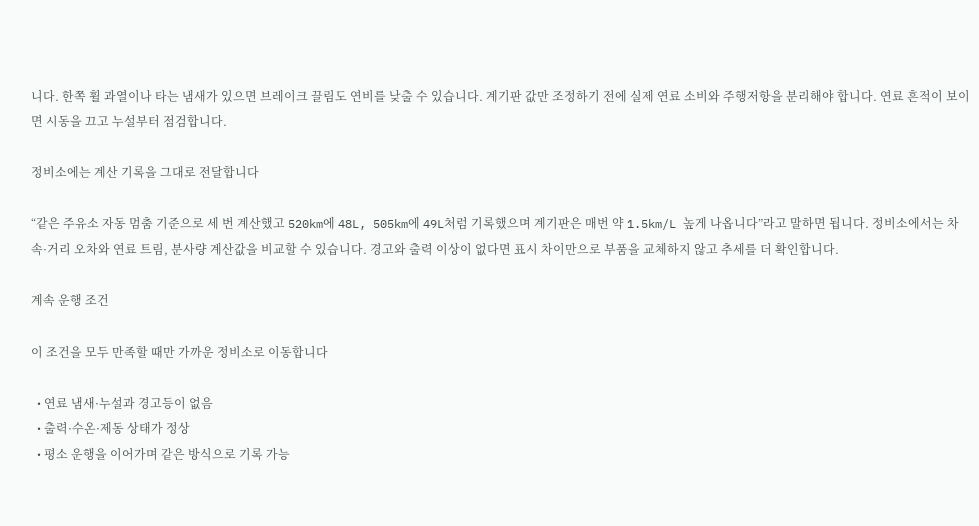니다. 한쪽 휠 과열이나 타는 냄새가 있으면 브레이크 끌림도 연비를 낮출 수 있습니다. 계기판 값만 조정하기 전에 실제 연료 소비와 주행저항을 분리해야 합니다. 연료 흔적이 보이면 시동을 끄고 누설부터 점검합니다.

정비소에는 계산 기록을 그대로 전달합니다

“같은 주유소 자동 멈춤 기준으로 세 번 계산했고 520km에 48L, 505km에 49L처럼 기록했으며 계기판은 매번 약 1.5km/L 높게 나옵니다”라고 말하면 됩니다. 정비소에서는 차속·거리 오차와 연료 트림, 분사량 계산값을 비교할 수 있습니다. 경고와 출력 이상이 없다면 표시 차이만으로 부품을 교체하지 않고 추세를 더 확인합니다.

계속 운행 조건

이 조건을 모두 만족할 때만 가까운 정비소로 이동합니다

  • 연료 냄새·누설과 경고등이 없음
  • 출력·수온·제동 상태가 정상
  • 평소 운행을 이어가며 같은 방식으로 기록 가능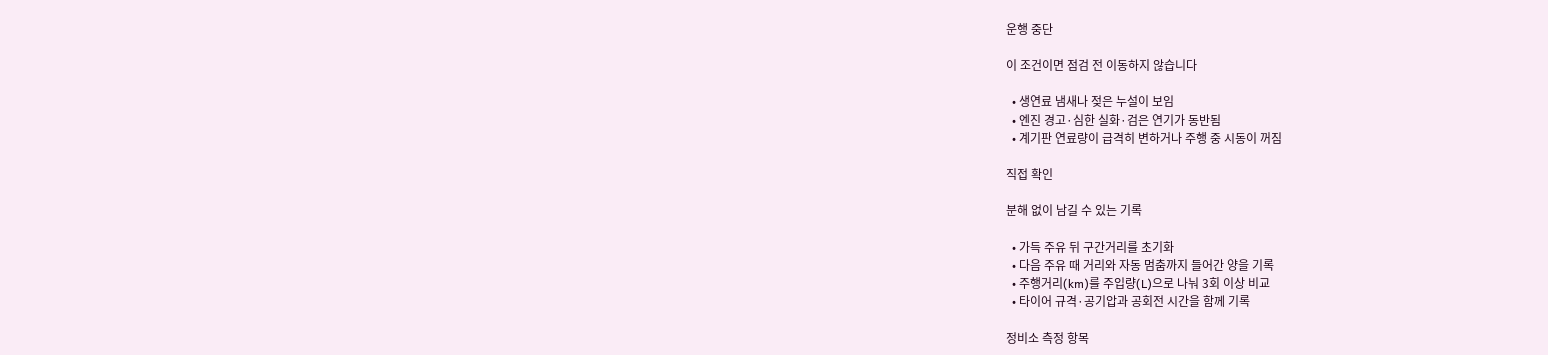운행 중단

이 조건이면 점검 전 이동하지 않습니다

  • 생연료 냄새나 젖은 누설이 보임
  • 엔진 경고·심한 실화·검은 연기가 동반됨
  • 계기판 연료량이 급격히 변하거나 주행 중 시동이 꺼짐

직접 확인

분해 없이 남길 수 있는 기록

  • 가득 주유 뒤 구간거리를 초기화
  • 다음 주유 때 거리와 자동 멈춤까지 들어간 양을 기록
  • 주행거리(km)를 주입량(L)으로 나눠 3회 이상 비교
  • 타이어 규격·공기압과 공회전 시간을 함께 기록

정비소 측정 항목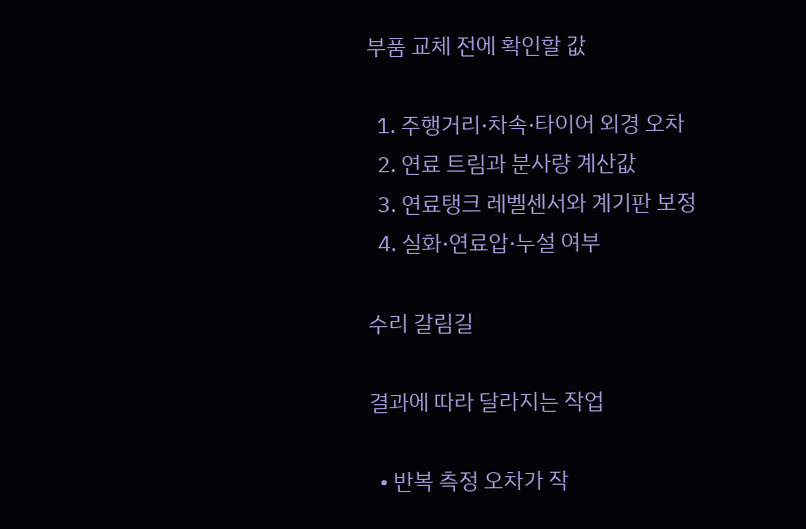부품 교체 전에 확인할 값

  1. 주행거리·차속·타이어 외경 오차
  2. 연료 트림과 분사량 계산값
  3. 연료탱크 레벨센서와 계기판 보정
  4. 실화·연료압·누설 여부

수리 갈림길

결과에 따라 달라지는 작업

  • 반복 측정 오차가 작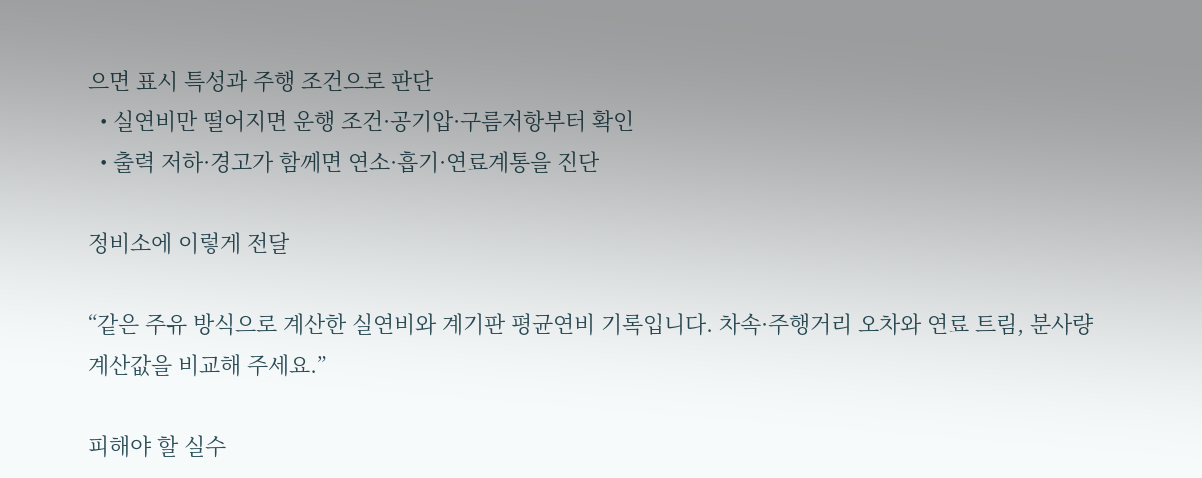으면 표시 특성과 주행 조건으로 판단
  • 실연비만 떨어지면 운행 조건·공기압·구름저항부터 확인
  • 출력 저하·경고가 함께면 연소·흡기·연료계통을 진단

정비소에 이렇게 전달

“같은 주유 방식으로 계산한 실연비와 계기판 평균연비 기록입니다. 차속·주행거리 오차와 연료 트림, 분사량 계산값을 비교해 주세요.”

피해야 할 실수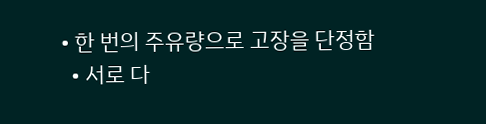• 한 번의 주유량으로 고장을 단정함
  • 서로 다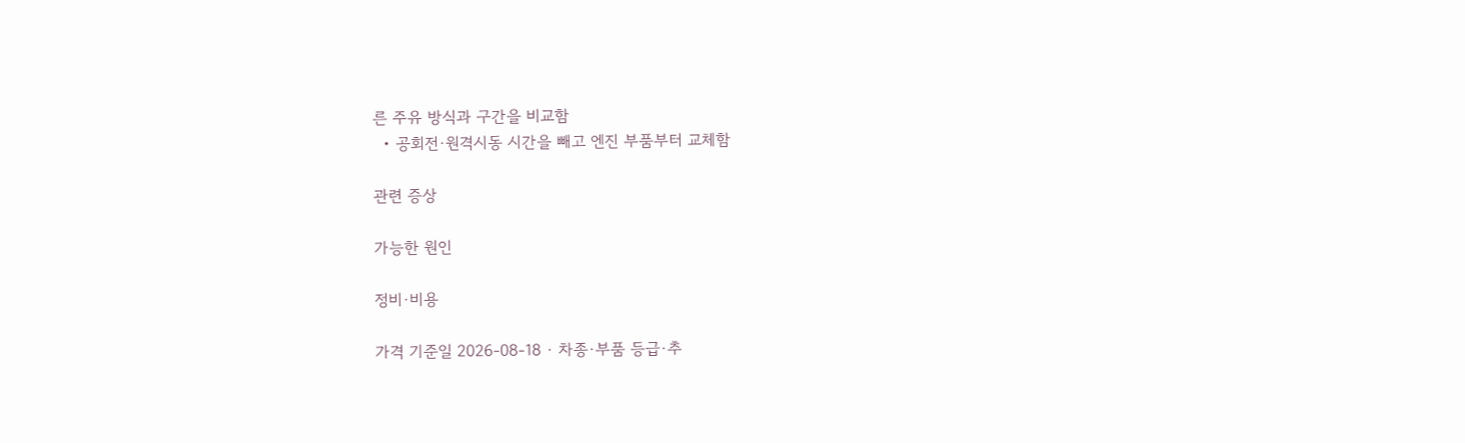른 주유 방식과 구간을 비교함
  • 공회전·원격시동 시간을 빼고 엔진 부품부터 교체함

관련 증상

가능한 원인

정비·비용

가격 기준일 2026-08-18 · 차종·부품 등급·추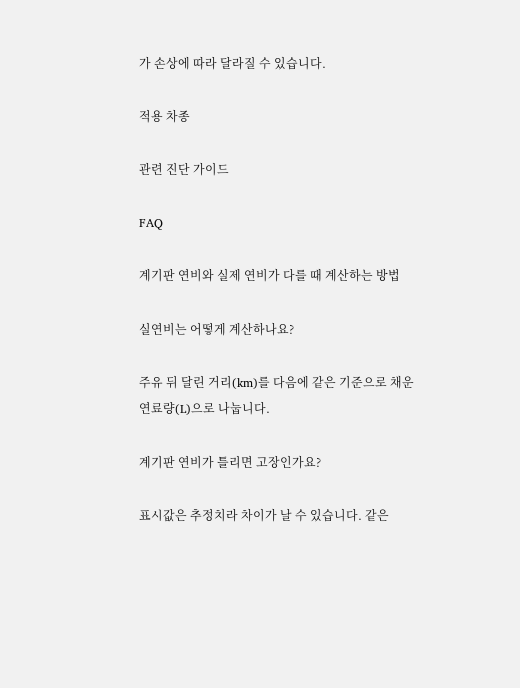가 손상에 따라 달라질 수 있습니다.

적용 차종

관련 진단 가이드

FAQ

계기판 연비와 실제 연비가 다를 때 계산하는 방법

실연비는 어떻게 계산하나요?

주유 뒤 달린 거리(km)를 다음에 같은 기준으로 채운 연료량(L)으로 나눕니다.

계기판 연비가 틀리면 고장인가요?

표시값은 추정치라 차이가 날 수 있습니다. 같은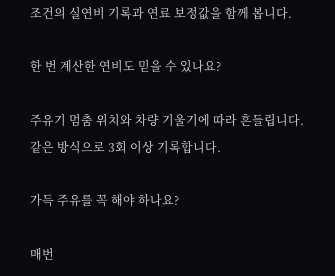조건의 실연비 기록과 연료 보정값을 함께 봅니다.

한 번 계산한 연비도 믿을 수 있나요?

주유기 멈춤 위치와 차량 기울기에 따라 흔들립니다. 같은 방식으로 3회 이상 기록합니다.

가득 주유를 꼭 해야 하나요?

매번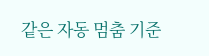같은 자동 멈춤 기준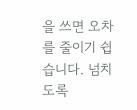을 쓰면 오차를 줄이기 쉽습니다. 넘치도록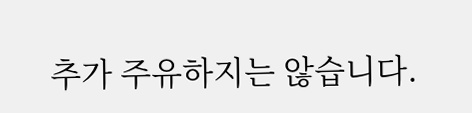추가 주유하지는 않습니다.